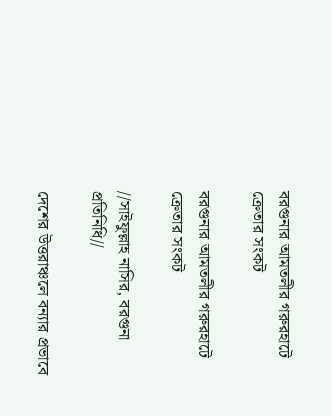বরগুনার আমতলীর গরুরহাটে ক্রেতার সংকট

বরগুনার আমতলীর গরুরহাটে ক্রেতার সংকট

//সাইফুল্লাহ নাসির, বরগুনা প্রতিনিধি//

দেশের উত্তরাঞ্চলে বন্যার প্রভাবে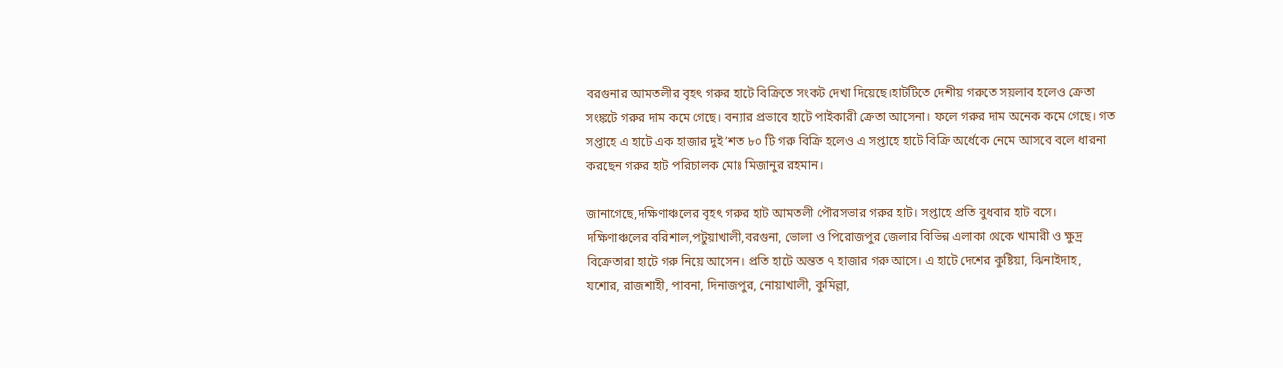বরগুনার আমতলীর বৃহৎ গরুর হাটে বিক্রিতে সংকট দেখা দিয়েছে।হাটটিতে দেশীয় গরুতে সয়লাব হলেও ক্রেতা সংঙ্কটে গরুর দাম কমে গেছে। বন্যার প্রভাবে হাটে পাইকারী ক্রেতা আসেনা। ফলে গরুর দাম অনেক কমে গেছে। গত সপ্তাহে এ হাটে এক হাজার দুই’শত ৮০ টি গরু বিক্রি হলেও এ সপ্তাহে হাটে বিক্রি অর্ধেকে নেমে আসবে বলে ধারনা করছেন গরুর হাট পরিচালক মোঃ মিজানুর রহমান।

জানাগেছে,দক্ষিণাঞ্চলের বৃহৎ গরুর হাট আমতলী পৌরসভার গরুর হাট। সপ্তাহে প্রতি বুধবার হাট বসে। দক্ষিণাঞ্চলের বরিশাল,পটুয়াখালী,বরগুনা, ভোলা ও পিরোজপুর জেলার বিভিন্ন এলাকা থেকে খামারী ও ক্ষুদ্র বিক্রেতারা হাটে গরু নিয়ে আসেন। প্রতি হাটে অন্তত ৭ হাজার গরু আসে। এ হাটে দেশের কুষ্টিয়া, ঝিনাইদাহ, যশোর, রাজশাহী, পাবনা, দিনাজপুর, নোয়াখালী, কুমিল্লা,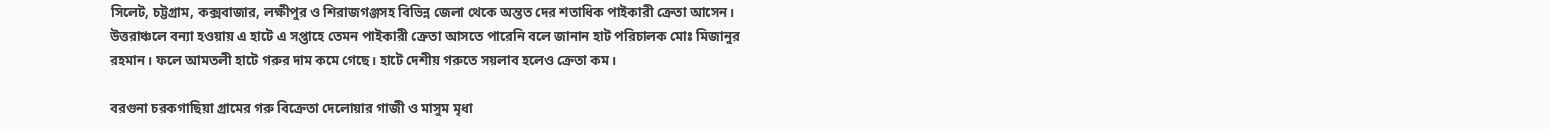সিলেট, চট্টগ্রাম, কক্সবাজার, লক্ষীপুর ও শিরাজগঞ্জসহ বিভিন্ন জেলা থেকে অন্তত দের শতাধিক পাইকারী ক্রেতা আসেন। উত্তরাঞ্চলে বন্যা হওয়ায় এ হাটে এ সপ্তাহে তেমন পাইকারী ক্রেতা আসতে পারেনি বলে জানান হাট পরিচালক মোঃ মিজানুর রহমান। ফলে আমতলী হাটে গরুর দাম কমে গেছে। হাটে দেশীয় গরুতে সয়লাব হলেও ক্রেতা কম।

বরগুনা চরকগাছিয়া গ্রামের গরু বিক্রেতা দেলোয়ার গাজী ও মাসুম মৃধা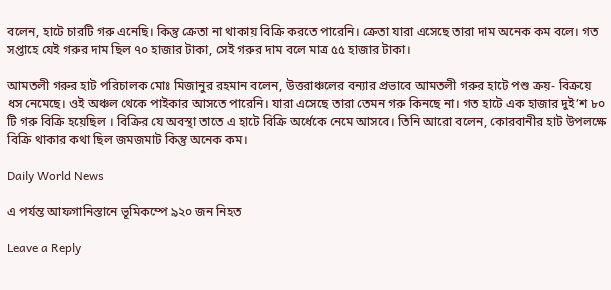বলেন, হাটে চারটি গরু এনেছি। কিন্তু ক্রেতা না থাকায় বিক্রি করতে পারেনি। ক্রেতা যারা এসেছে তারা দাম অনেক কম বলে। গত সপ্তাহে যেই গরুর দাম ছিল ৭০ হাজার টাকা, সেই গরুর দাম বলে মাত্র ৫৫ হাজার টাকা।

আমতলী গরুর হাট পরিচালক মোঃ মিজানুর রহমান বলেন, উত্তরাঞ্চলের বন্যার প্রভাবে আমতলী গরুর হাটে পশু ক্রয়- বিক্রয়ে ধস নেমেছে। ওই অঞ্চল থেকে পাইকার আসতে পারেনি। যারা এসেছে তারা তেমন গরু কিনছে না। গত হাটে এক হাজার দুই’শ ৮০ টি গরু বিক্রি হয়েছিল । বিক্রির যে অবস্থা তাতে এ হাটে বিক্রি অর্ধেকে নেমে আসবে। তিনি আরো বলেন, কোরবানীর হাট উপলক্ষে বিক্রি থাকার কথা ছিল জমজমাট কিন্তু অনেক কম।

Daily World News

এ পর্যন্ত আফগানিস্তানে ভূমিকম্পে ৯২০ জন নিহত

Leave a Reply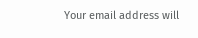Your email address will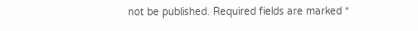not be published. Required fields are marked *